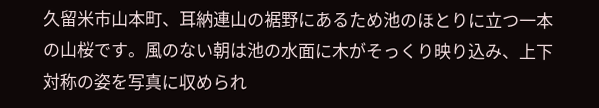久留米市山本町、耳納連山の裾野にあるため池のほとりに立つ一本の山桜です。風のない朝は池の水面に木がそっくり映り込み、上下対称の姿を写真に収められ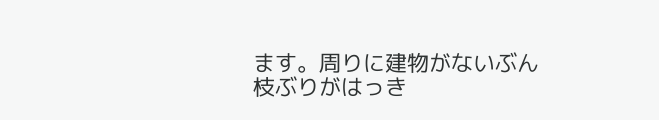ます。周りに建物がないぶん枝ぶりがはっき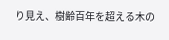り見え、樹齢百年を超える木の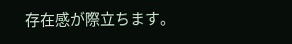存在感が際立ちます。